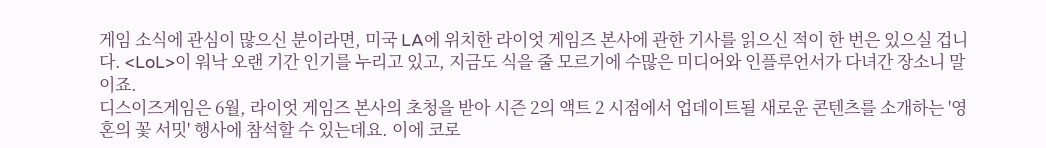게임 소식에 관심이 많으신 분이라면, 미국 LA에 위치한 라이엇 게임즈 본사에 관한 기사를 읽으신 적이 한 번은 있으실 겁니다. <LoL>이 워낙 오랜 기간 인기를 누리고 있고, 지금도 식을 줄 모르기에 수많은 미디어와 인플루언서가 다녀간 장소니 말이죠.
디스이즈게임은 6월, 라이엇 게임즈 본사의 초청을 받아 시즌 2의 액트 2 시점에서 업데이트될 새로운 콘텐츠를 소개하는 '영혼의 꽃 서밋' 행사에 참석할 수 있는데요. 이에 코로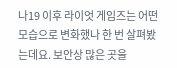나19 이후 라이엇 게임즈는 어떤 모습으로 변화했나 한 번 살펴봤는데요. 보안상 많은 곳을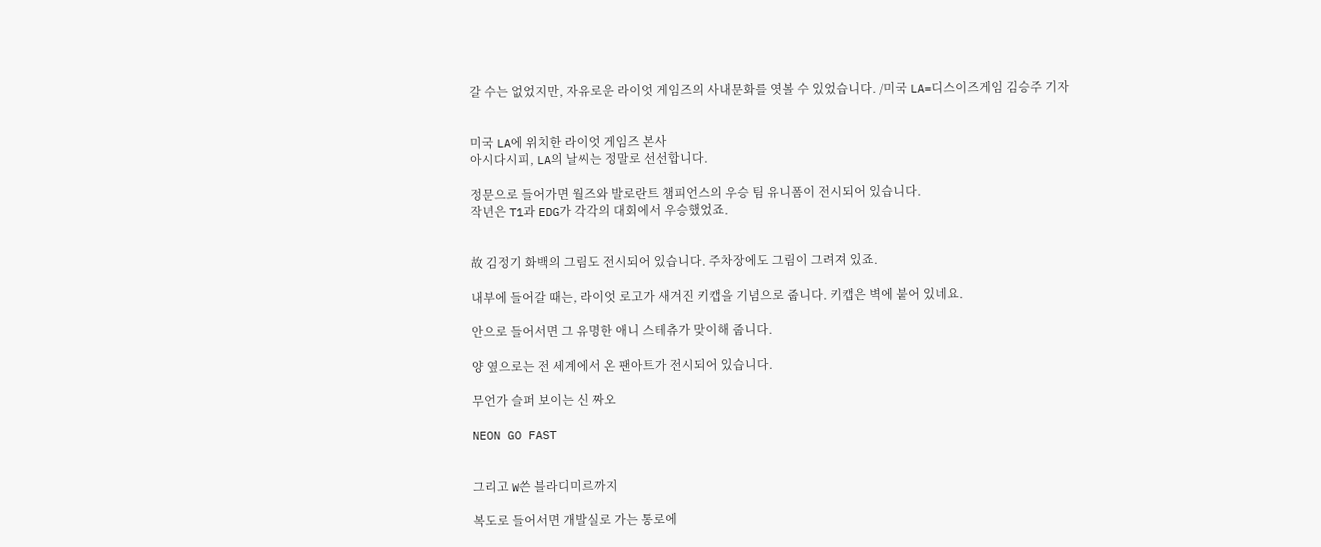갈 수는 없었지만, 자유로운 라이엇 게임즈의 사내문화를 엿볼 수 있었습니다. /미국 LA=디스이즈게임 김승주 기자


미국 LA에 위치한 라이엇 게임즈 본사
아시다시피, LA의 날씨는 정말로 선선합니다.

정문으로 들어가면 월즈와 발로란트 챔피언스의 우승 팀 유니폼이 전시되어 있습니다.
작년은 T1과 EDG가 각각의 대회에서 우승했었죠.


故 김정기 화백의 그림도 전시되어 있습니다. 주차장에도 그림이 그려져 있죠.

내부에 들어갈 때는, 라이엇 로고가 새겨진 키캡을 기념으로 줍니다. 키캡은 벽에 붙어 있네요.

안으로 들어서면 그 유명한 애니 스테츄가 맞이해 줍니다.

양 옆으로는 전 세계에서 온 팬아트가 전시되어 있습니다.

무언가 슬퍼 보이는 신 짜오

NEON GO FAST


그리고 W쓴 블라디미르까지

복도로 들어서면 개발실로 가는 통로에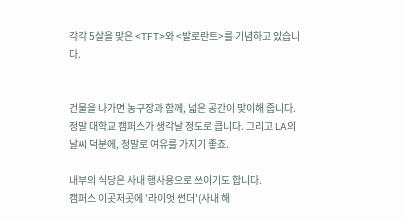각각 5살을 맞은 <TFT>와 <발로란트>를 기념하고 있습니다.


건물을 나가면 농구장과 함께, 넓은 공간이 맞이해 줍니다.
정말 대학교 캠퍼스가 생각날 정도로 큽니다. 그리고 LA의 날씨 덕분에, 정말로 여유를 가지기 좋죠.

내부의 식당은 사내 행사용으로 쓰이기도 합니다.
캠퍼스 이곳저곳에 '라이엇 썬더'(사내 해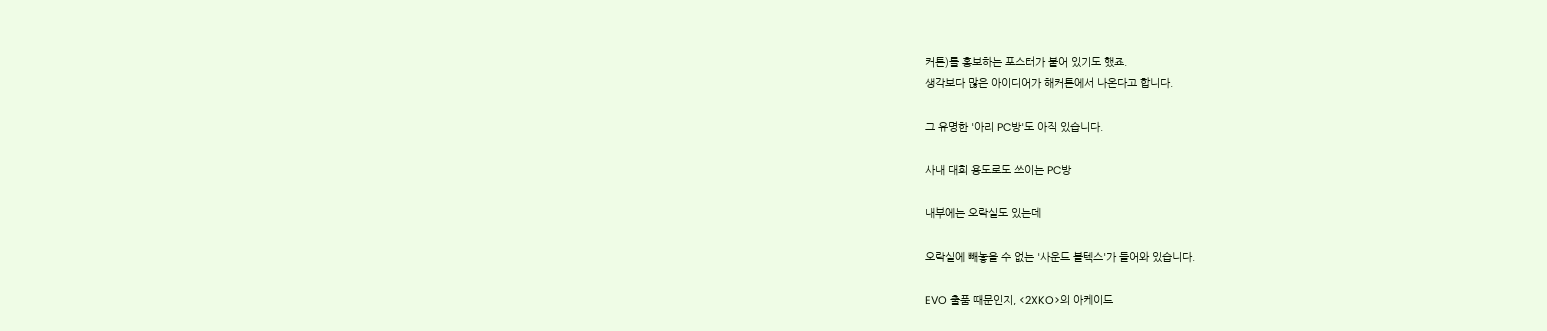커톤)를 홍보하는 포스터가 붙어 있기도 했죠.
생각보다 많은 아이디어가 해커톤에서 나온다고 합니다.

그 유명한 '아리 PC방'도 아직 있습니다.

사내 대회 용도로도 쓰이는 PC방

내부에는 오락실도 있는데

오락실에 빼놓을 수 없는 '사운드 볼텍스'가 들어와 있습니다.

EVO 출품 때문인지, <2XKO>의 아케이드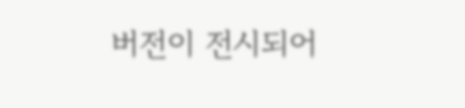버전이 전시되어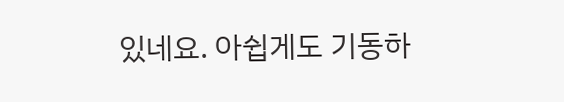있네요. 아쉽게도 기동하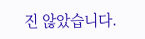진 않았습니다.